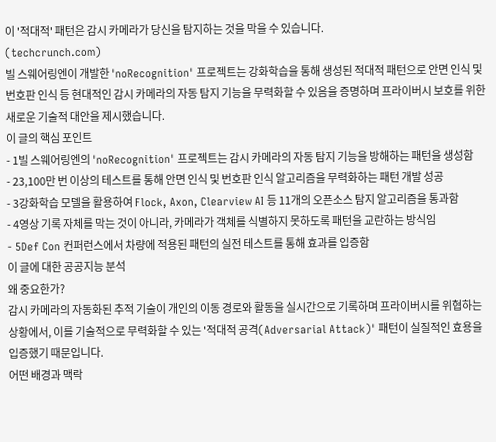이 '적대적' 패턴은 감시 카메라가 당신을 탐지하는 것을 막을 수 있습니다.
(techcrunch.com)
빌 스웨어링엔이 개발한 'noRecognition' 프로젝트는 강화학습을 통해 생성된 적대적 패턴으로 안면 인식 및 번호판 인식 등 현대적인 감시 카메라의 자동 탐지 기능을 무력화할 수 있음을 증명하며 프라이버시 보호를 위한 새로운 기술적 대안을 제시했습니다.
이 글의 핵심 포인트
- 1빌 스웨어링엔의 'noRecognition' 프로젝트는 감시 카메라의 자동 탐지 기능을 방해하는 패턴을 생성함
- 23,100만 번 이상의 테스트를 통해 안면 인식 및 번호판 인식 알고리즘을 무력화하는 패턴 개발 성공
- 3강화학습 모델을 활용하여 Flock, Axon, Clearview AI 등 11개의 오픈소스 탐지 알고리즘을 통과함
- 4영상 기록 자체를 막는 것이 아니라, 카메라가 객체를 식별하지 못하도록 패턴을 교란하는 방식임
- 5Def Con 컨퍼런스에서 차량에 적용된 패턴의 실전 테스트를 통해 효과를 입증함
이 글에 대한 공공지능 분석
왜 중요한가?
감시 카메라의 자동화된 추적 기술이 개인의 이동 경로와 활동을 실시간으로 기록하며 프라이버시를 위협하는 상황에서, 이를 기술적으로 무력화할 수 있는 '적대적 공격(Adversarial Attack)' 패턴이 실질적인 효용을 입증했기 때문입니다.
어떤 배경과 맥락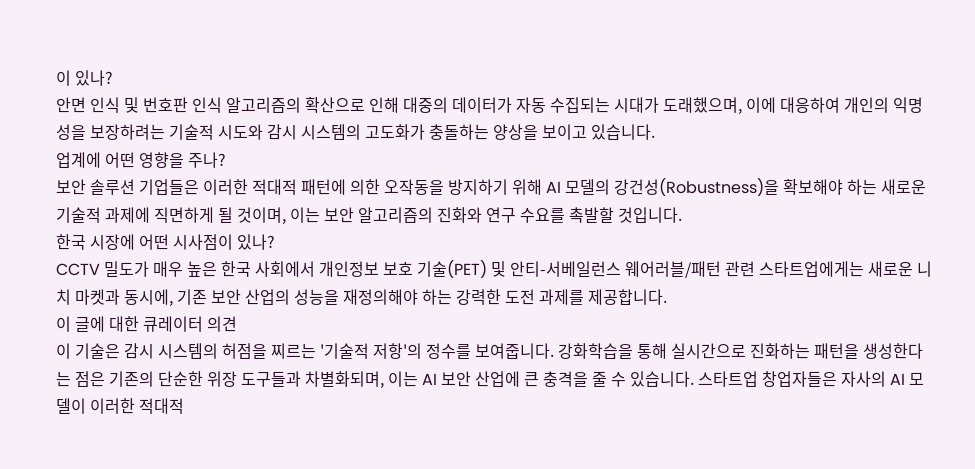이 있나?
안면 인식 및 번호판 인식 알고리즘의 확산으로 인해 대중의 데이터가 자동 수집되는 시대가 도래했으며, 이에 대응하여 개인의 익명성을 보장하려는 기술적 시도와 감시 시스템의 고도화가 충돌하는 양상을 보이고 있습니다.
업계에 어떤 영향을 주나?
보안 솔루션 기업들은 이러한 적대적 패턴에 의한 오작동을 방지하기 위해 AI 모델의 강건성(Robustness)을 확보해야 하는 새로운 기술적 과제에 직면하게 될 것이며, 이는 보안 알고리즘의 진화와 연구 수요를 촉발할 것입니다.
한국 시장에 어떤 시사점이 있나?
CCTV 밀도가 매우 높은 한국 사회에서 개인정보 보호 기술(PET) 및 안티-서베일런스 웨어러블/패턴 관련 스타트업에게는 새로운 니치 마켓과 동시에, 기존 보안 산업의 성능을 재정의해야 하는 강력한 도전 과제를 제공합니다.
이 글에 대한 큐레이터 의견
이 기술은 감시 시스템의 허점을 찌르는 '기술적 저항'의 정수를 보여줍니다. 강화학습을 통해 실시간으로 진화하는 패턴을 생성한다는 점은 기존의 단순한 위장 도구들과 차별화되며, 이는 AI 보안 산업에 큰 충격을 줄 수 있습니다. 스타트업 창업자들은 자사의 AI 모델이 이러한 적대적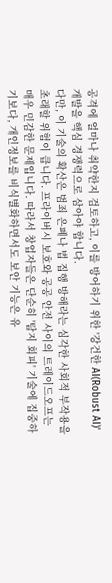공격에 얼마나 취약한지 검토하고, 이를 방어하기 위한 '강건한 AI(Robust AI)' 개발을 핵심 경쟁력으로 삼아야 합니다.
다만, 이 기술의 확산은 범죄 은폐나 법 집행 방해라는 심각한 사회적 부작용을 초래할 위험이 큽니다. 프라이버시 보호와 공공 안전 사이의 트레이드오프는 매우 민감한 문제입니다. 따라서 창업자들은 단순히 '탐지 회피' 기술에 집중하기보다, 개인정보를 비식별화하면서도 보안 기능은 유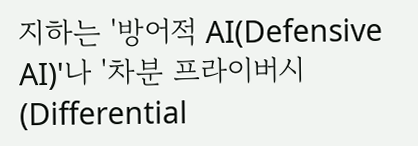지하는 '방어적 AI(Defensive AI)'나 '차분 프라이버시(Differential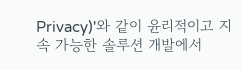Privacy)'와 같이 윤리적이고 지속 가능한 솔루션 개발에서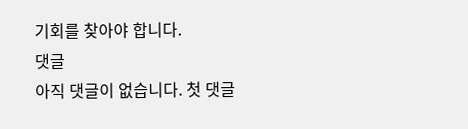기회를 찾아야 합니다.
댓글
아직 댓글이 없습니다. 첫 댓글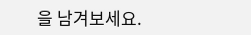을 남겨보세요.